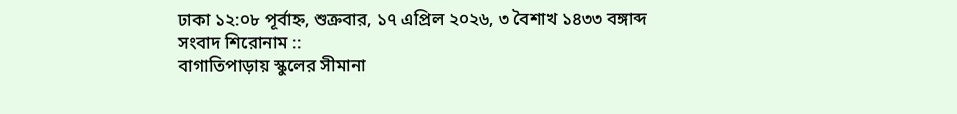ঢাকা ১২:০৮ পূর্বাহ্ন, শুক্রবার, ১৭ এপ্রিল ২০২৬, ৩ বৈশাখ ১৪৩৩ বঙ্গাব্দ
সংবাদ শিরোনাম ::
বাগাতিপাড়ায় স্কুলের সীমানা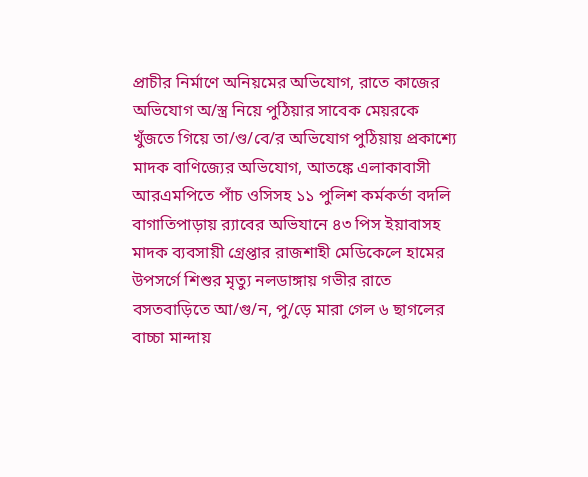প্রাচীর নির্মাণে অনিয়মের অভিযোগ, রাতে কাজের অভিযোগ অ/স্ত্র নিয়ে পুঠিয়ার সাবেক মেয়রকে খুঁজতে গিয়ে তা/ণ্ড/বে/র অভিযোগ পুঠিয়ায় প্রকাশ্যে মাদক বাণিজ্যের অভিযোগ, আতঙ্কে এলাকাবাসী আরএমপিতে পাঁচ ওসিসহ ১১ পুলিশ কর্মকর্তা বদলি বাগাতিপাড়ায় র‍্যাবের অভিযানে ৪৩ পিস ইয়াবাসহ মাদক ব্যবসায়ী গ্রেপ্তার রাজশাহী মেডিকেলে হামের উপসর্গে শিশুর মৃত্যু নলডাঙ্গায় গভীর রাতে বসতবাড়িতে আ/গু/ন, পু/ড়ে মারা গেল ৬ ছাগলের বাচ্চা মান্দায়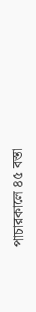পাচারকালে ৪৫ বস্তা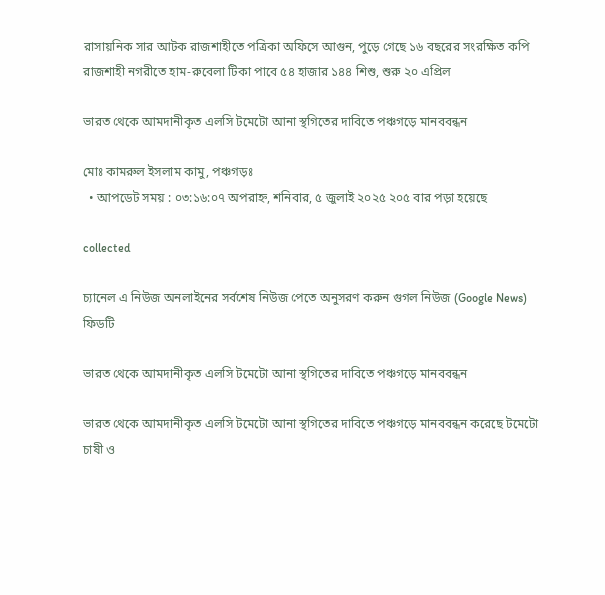রাসায়নিক সার আটক রাজশাহীতে পত্রিকা অফিসে আগুন, পুড়ে গেছে ১৬ বছরের সংরক্ষিত কপি রাজশাহী নগরীতে হাম-রুবেলা টিকা পাবে ৫৪ হাজার ১৪৪ শিশু, শুরু ২০ এপ্রিল

ভারত থেকে আমদানীকৃত এলসি টমেটো আনা স্থগিতের দাবিতে পঞ্চগড়ে মানববন্ধন

মোঃ কামরুল ইসলাম কামু, পঞ্চগড়ঃ
  • আপডেট সময় : ০৩:১৬:০৭ অপরাহ্ন, শনিবার, ৫ জুলাই ২০২৫ ২০৫ বার পড়া হয়েছে

collected

চ্যানেল এ নিউজ অনলাইনের সর্বশেষ নিউজ পেতে অনুসরণ করুন গুগল নিউজ (Google News) ফিডটি

ভারত থেকে আমদানীকৃত এলসি টমেটো আনা স্থগিতের দাবিতে পঞ্চগড়ে মানববন্ধন

ভারত থেকে আমদানীকৃত এলসি টমেটো আনা স্থগিতের দাবিতে পঞ্চগড়ে মানববন্ধন করেছে টমেটো চাষী ও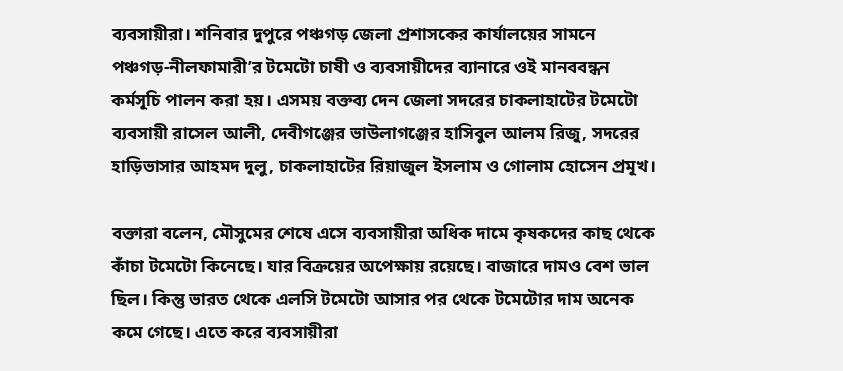ব্যবসায়ীরা। শনিবার দুপুরে পঞ্চগড় জেলা প্রশাসকের কার্যালয়ের সামনে পঞ্চগড়-নীলফামারী’র টমেটো চাষী ও ব্যবসায়ীদের ব্যানারে ওই মানববন্ধন কর্মসূচি পালন করা হয়। এসময় বক্তব্য দেন জেলা সদরের চাকলাহাটের টমেটো ব্যবসায়ী রাসেল আলী, দেবীগঞ্জের ভাউলাগঞ্জের হাসিবুল আলম রিজু, সদরের হাড়িভাসার আহমদ দুলু, চাকলাহাটের রিয়াজুল ইসলাম ও গোলাম হোসেন প্রমূখ।

বক্তারা বলেন, মৌসুমের শেষে এসে ব্যবসায়ীরা অধিক দামে কৃষকদের কাছ থেকে কাঁচা টমেটো কিনেছে। যার বিক্রয়ের অপেক্ষায় রয়েছে। বাজারে দামও বেশ ভাল ছিল। কিন্তু ভারত থেকে এলসি টমেটো আসার পর থেকে টমেটোর দাম অনেক কমে গেছে। এতে করে ব্যবসায়ীরা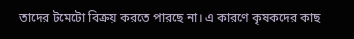তাদের টমেটো বিক্রয় করতে পারছে না। এ কারণে কৃষকদের কাছ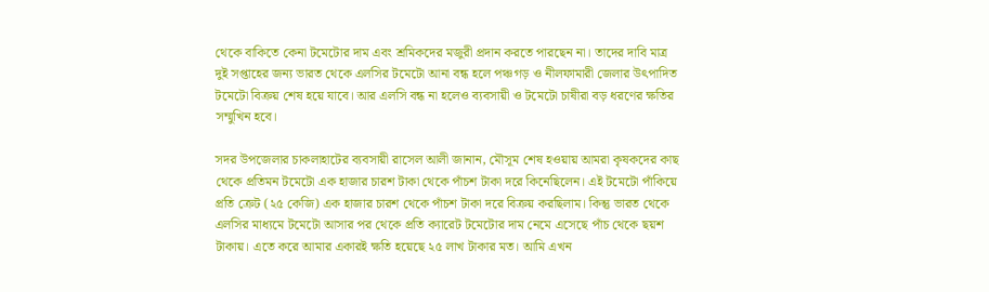থেকে বাকিতে কেনা টমেটোর দাম এবং শ্রমিকদের মজুরী প্রদান করতে পারছেন না। তাদের দাবি মাত্র দুই সপ্তাহের জন্য ভারত থেকে এলসির টমেটো আনা বন্ধ হলে পঞ্চগড় ও নীলফামারী জেলার উৎপাদিত টমেটো বিক্রয় শেষ হয়ে যাবে। আর এলসি বন্ধ না হলেও ব্যবসায়ী ও টমেটো চাষীরা বড় ধরণের ক্ষতির সম্মুখিন হবে।

সদর উপজেলার চাকলাহাটের ব্যবসায়ী রাসেল আলী জানান, মৌসূম শেষ হওয়ায় আমরা কৃষকদের কাছ থেকে প্রতিমন টমেটো এক হাজার চারশ টাকা থেকে পাঁচশ টাকা দরে কিনেছিলেন। এই টমেটো পাঁকিয়ে প্রতি ক্রেট (২৫ কেজি) এক হাজার চারশ থেকে পাঁচশ টাকা দরে বিক্রয় করছিলাম। কিন্তু ভারত থেকে এলসির মাধ্যমে টমেটো আসার পর থেকে প্রতি ক্যারেট টমেটোর দাম নেমে এসেছে পাঁচ থেকে ছয়শ টাকায়। এতে করে আমার একারই ক্ষতি হয়েছে ২৫ লাখ টাকার মত। আমি এখন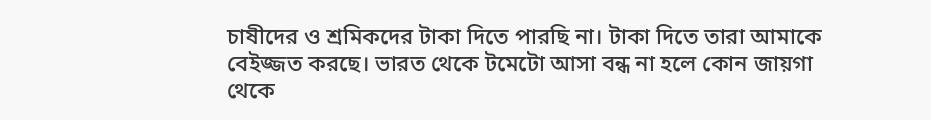চাষীদের ও শ্রমিকদের টাকা দিতে পারছি না। টাকা দিতে তারা আমাকে বেইজ্জত করছে। ভারত থেকে টমেটো আসা বন্ধ না হলে কোন জায়গা থেকে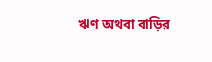ঋণ অথবা বাড়ির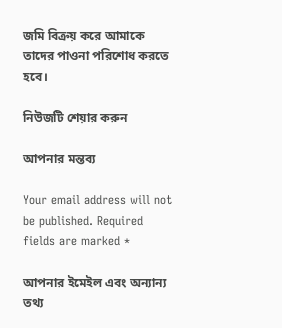জমি বিক্রয় করে আমাকে তাদের পাওনা পরিশোধ করতে হবে।

নিউজটি শেয়ার করুন

আপনার মন্তব্য

Your email address will not be published. Required fields are marked *

আপনার ইমেইল এবং অন্যান্য তথ্য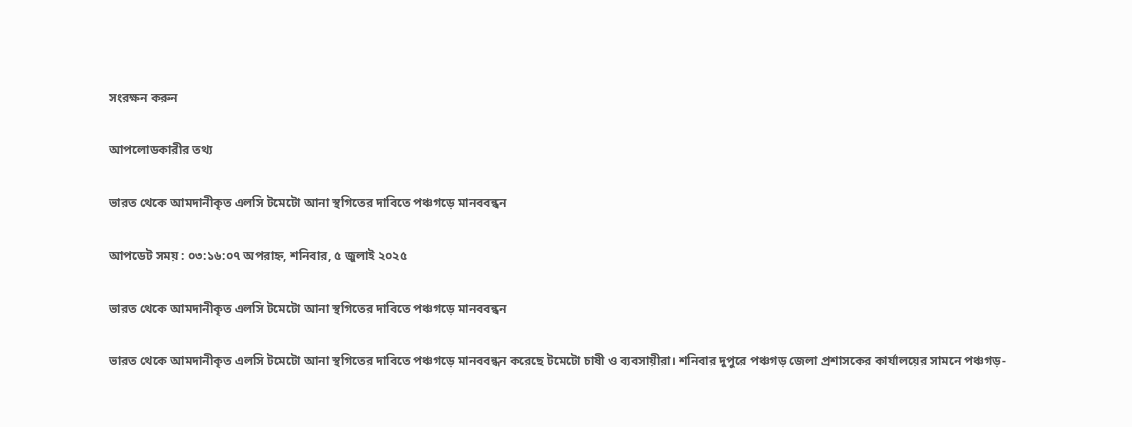সংরক্ষন করুন

আপলোডকারীর তথ্য

ভারত থেকে আমদানীকৃত এলসি টমেটো আনা স্থগিতের দাবিতে পঞ্চগড়ে মানববন্ধন

আপডেট সময় : ০৩:১৬:০৭ অপরাহ্ন, শনিবার, ৫ জুলাই ২০২৫

ভারত থেকে আমদানীকৃত এলসি টমেটো আনা স্থগিতের দাবিতে পঞ্চগড়ে মানববন্ধন

ভারত থেকে আমদানীকৃত এলসি টমেটো আনা স্থগিতের দাবিতে পঞ্চগড়ে মানববন্ধন করেছে টমেটো চাষী ও ব্যবসায়ীরা। শনিবার দুপুরে পঞ্চগড় জেলা প্রশাসকের কার্যালয়ের সামনে পঞ্চগড়-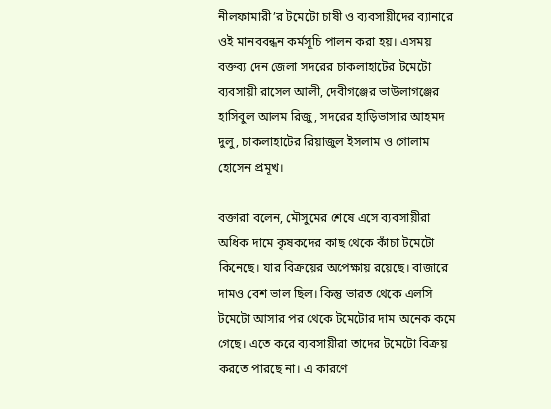নীলফামারী’র টমেটো চাষী ও ব্যবসায়ীদের ব্যানারে ওই মানববন্ধন কর্মসূচি পালন করা হয়। এসময় বক্তব্য দেন জেলা সদরের চাকলাহাটের টমেটো ব্যবসায়ী রাসেল আলী, দেবীগঞ্জের ভাউলাগঞ্জের হাসিবুল আলম রিজু, সদরের হাড়িভাসার আহমদ দুলু, চাকলাহাটের রিয়াজুল ইসলাম ও গোলাম হোসেন প্রমূখ।

বক্তারা বলেন, মৌসুমের শেষে এসে ব্যবসায়ীরা অধিক দামে কৃষকদের কাছ থেকে কাঁচা টমেটো কিনেছে। যার বিক্রয়ের অপেক্ষায় রয়েছে। বাজারে দামও বেশ ভাল ছিল। কিন্তু ভারত থেকে এলসি টমেটো আসার পর থেকে টমেটোর দাম অনেক কমে গেছে। এতে করে ব্যবসায়ীরা তাদের টমেটো বিক্রয় করতে পারছে না। এ কারণে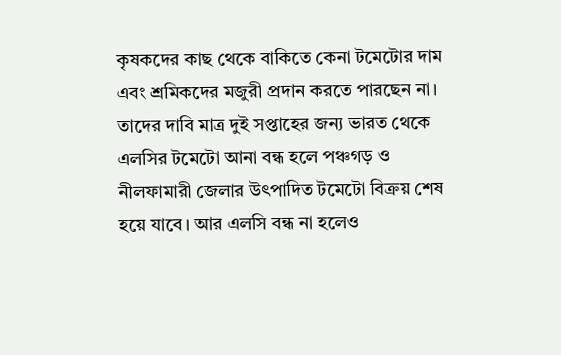কৃষকদের কাছ থেকে বাকিতে কেনা টমেটোর দাম এবং শ্রমিকদের মজুরী প্রদান করতে পারছেন না। তাদের দাবি মাত্র দুই সপ্তাহের জন্য ভারত থেকে এলসির টমেটো আনা বন্ধ হলে পঞ্চগড় ও নীলফামারী জেলার উৎপাদিত টমেটো বিক্রয় শেষ হয়ে যাবে। আর এলসি বন্ধ না হলেও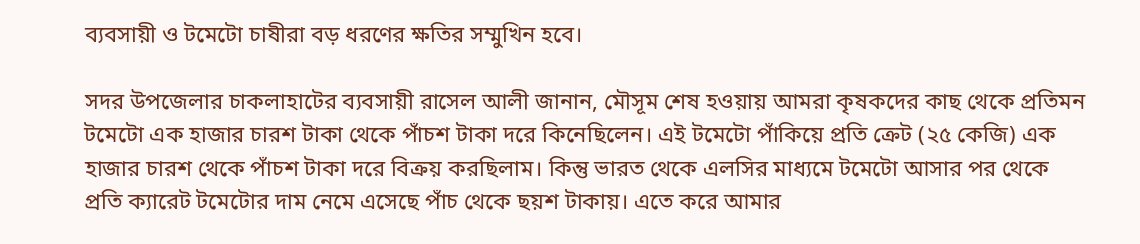ব্যবসায়ী ও টমেটো চাষীরা বড় ধরণের ক্ষতির সম্মুখিন হবে।

সদর উপজেলার চাকলাহাটের ব্যবসায়ী রাসেল আলী জানান, মৌসূম শেষ হওয়ায় আমরা কৃষকদের কাছ থেকে প্রতিমন টমেটো এক হাজার চারশ টাকা থেকে পাঁচশ টাকা দরে কিনেছিলেন। এই টমেটো পাঁকিয়ে প্রতি ক্রেট (২৫ কেজি) এক হাজার চারশ থেকে পাঁচশ টাকা দরে বিক্রয় করছিলাম। কিন্তু ভারত থেকে এলসির মাধ্যমে টমেটো আসার পর থেকে প্রতি ক্যারেট টমেটোর দাম নেমে এসেছে পাঁচ থেকে ছয়শ টাকায়। এতে করে আমার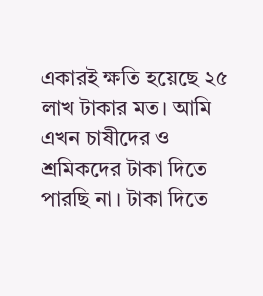একারই ক্ষতি হয়েছে ২৫ লাখ টাকার মত। আমি এখন চাষীদের ও শ্রমিকদের টাকা দিতে পারছি না। টাকা দিতে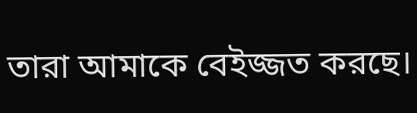তারা আমাকে বেইজ্জত করছে।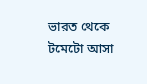ভারত থেকে টমেটো আসা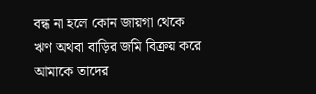বন্ধ না হলে কোন জায়গা থেকে ঋণ অথবা বাড়ির জমি বিক্রয় করে আমাকে তাদের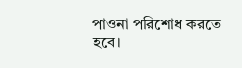পাওনা পরিশোধ করতে হবে।